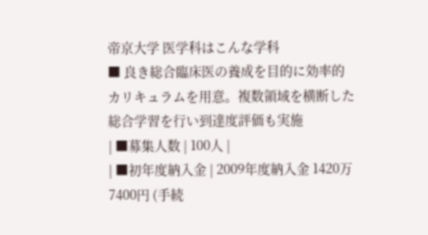帝京大学 医学科はこんな学科
■ 良き総合臨床医の養成を目的に効率的カリキュラムを用意。複数領域を横断した総合学習を行い到達度評価も実施
| ■募集人数 | 100人 |
| ■初年度納入金 | 2009年度納入金 1420万7400円 (手続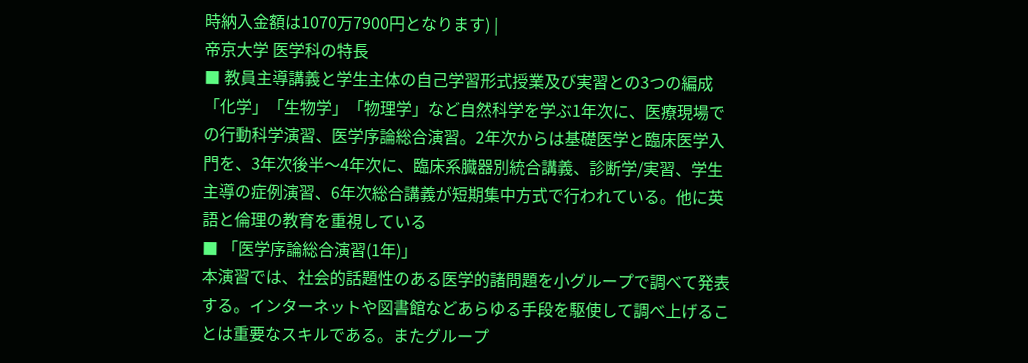時納入金額は1070万7900円となります) |
帝京大学 医学科の特長
■ 教員主導講義と学生主体の自己学習形式授業及び実習との3つの編成
「化学」「生物学」「物理学」など自然科学を学ぶ1年次に、医療現場での行動科学演習、医学序論総合演習。2年次からは基礎医学と臨床医学入門を、3年次後半〜4年次に、臨床系臓器別統合講義、診断学/実習、学生主導の症例演習、6年次総合講義が短期集中方式で行われている。他に英語と倫理の教育を重視している
■ 「医学序論総合演習(1年)」
本演習では、社会的話題性のある医学的諸問題を小グループで調べて発表する。インターネットや図書館などあらゆる手段を駆使して調べ上げることは重要なスキルである。またグループ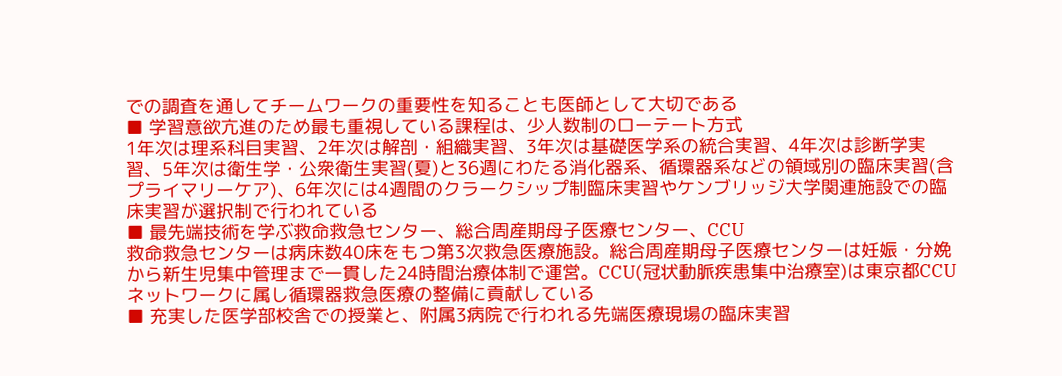での調査を通してチームワークの重要性を知ることも医師として大切である
■ 学習意欲亢進のため最も重視している課程は、少人数制のローテート方式
1年次は理系科目実習、2年次は解剖・組織実習、3年次は基礎医学系の統合実習、4年次は診断学実習、5年次は衛生学・公衆衛生実習(夏)と36週にわたる消化器系、循環器系などの領域別の臨床実習(含プライマリーケア)、6年次には4週間のクラークシップ制臨床実習やケンブリッジ大学関連施設での臨床実習が選択制で行われている
■ 最先端技術を学ぶ救命救急センター、総合周産期母子医療センター、CCU
救命救急センターは病床数40床をもつ第3次救急医療施設。総合周産期母子医療センターは妊娠・分娩から新生児集中管理まで一貫した24時間治療体制で運営。CCU(冠状動脈疾患集中治療室)は東京都CCUネットワークに属し循環器救急医療の整備に貢献している
■ 充実した医学部校舎での授業と、附属3病院で行われる先端医療現場の臨床実習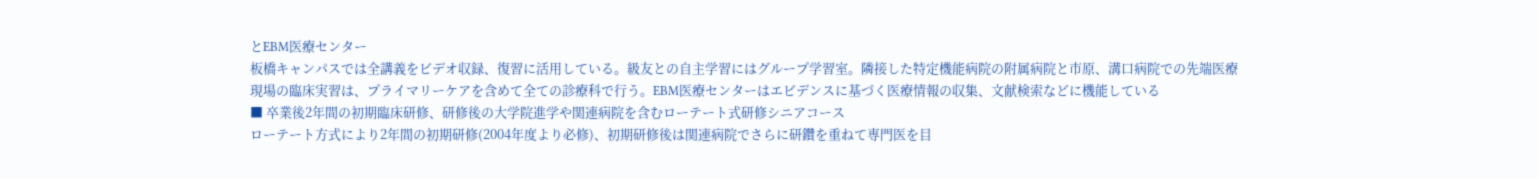とEBM医療センター
板橋キャンパスでは全講義をビデオ収録、復習に活用している。級友との自主学習にはグループ学習室。隣接した特定機能病院の附属病院と市原、溝口病院での先端医療現場の臨床実習は、プライマリーケアを含めて全ての診療科で行う。EBM医療センターはエビデンスに基づく医療情報の収集、文献検索などに機能している
■ 卒業後2年間の初期臨床研修、研修後の大学院進学や関連病院を含むローテート式研修シニアコース
ローテート方式により2年間の初期研修(2004年度より必修)、初期研修後は関連病院でさらに研鑽を重ねて専門医を目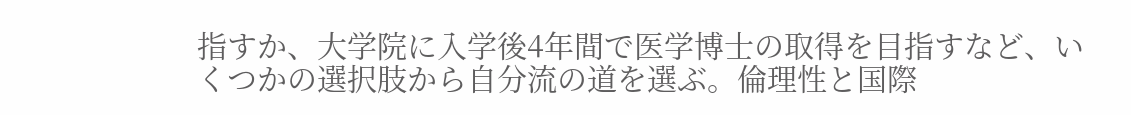指すか、大学院に入学後4年間で医学博士の取得を目指すなど、いくつかの選択肢から自分流の道を選ぶ。倫理性と国際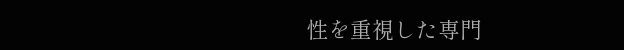性を重視した専門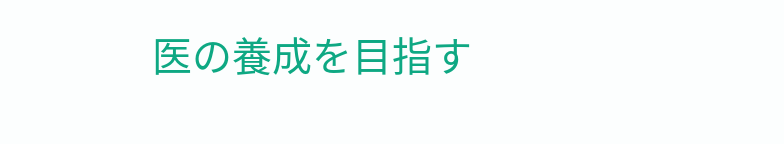医の養成を目指す